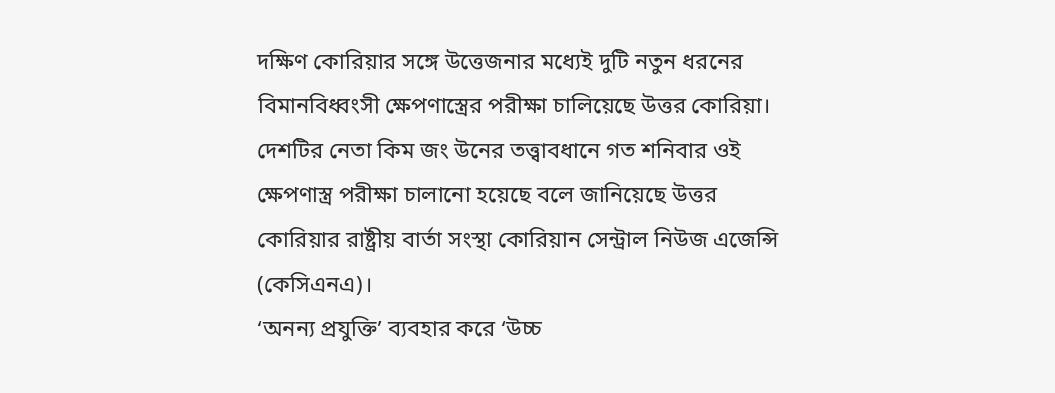দক্ষিণ কোরিয়ার সঙ্গে উত্তেজনার মধ্যেই দুটি নতুন ধরনের বিমানবিধ্বংসী ক্ষেপণাস্ত্রের পরীক্ষা চালিয়েছে উত্তর কোরিয়া। দেশটির নেতা কিম জং উনের তত্ত্বাবধানে গত শনিবার ওই ক্ষেপণাস্ত্র পরীক্ষা চালানো হয়েছে বলে জানিয়েছে উত্তর কোরিয়ার রাষ্ট্রীয় বার্তা সংস্থা কোরিয়ান সেন্ট্রাল নিউজ এজেন্সি (কেসিএনএ)।
‘অনন্য প্রযুক্তি’ ব্যবহার করে ‘উচ্চ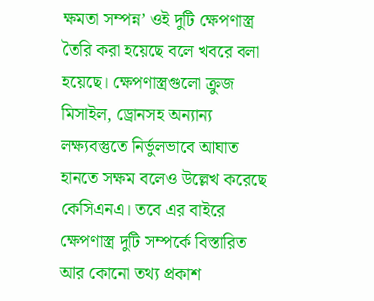ক্ষমতা সম্পন্ন’ ওই দুটি ক্ষেপণাস্ত্র তৈরি করা হয়েছে বলে খবরে বলা হয়েছে। ক্ষেপণাস্ত্রগুলো ক্রুজ মিসাইল, ড্রোনসহ অন্যান্য লক্ষ্যবস্তুতে নির্ভুলভাবে আঘাত হানতে সক্ষম বলেও উল্লেখ করেছে কেসিএনএ। তবে এর বাইরে ক্ষেপণাস্ত্র দুটি সম্পর্কে বিস্তারিত আর কোনো তথ্য প্রকাশ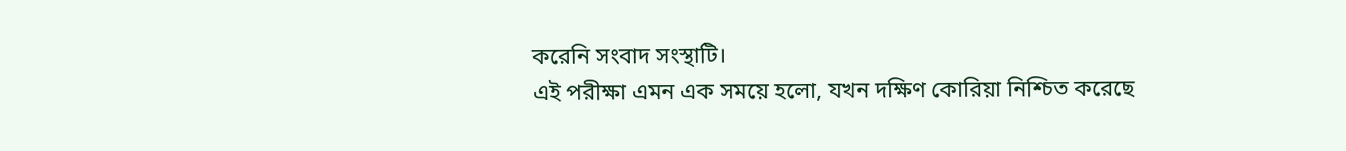করেনি সংবাদ সংস্থাটি।
এই পরীক্ষা এমন এক সময়ে হলো, যখন দক্ষিণ কোরিয়া নিশ্চিত করেছে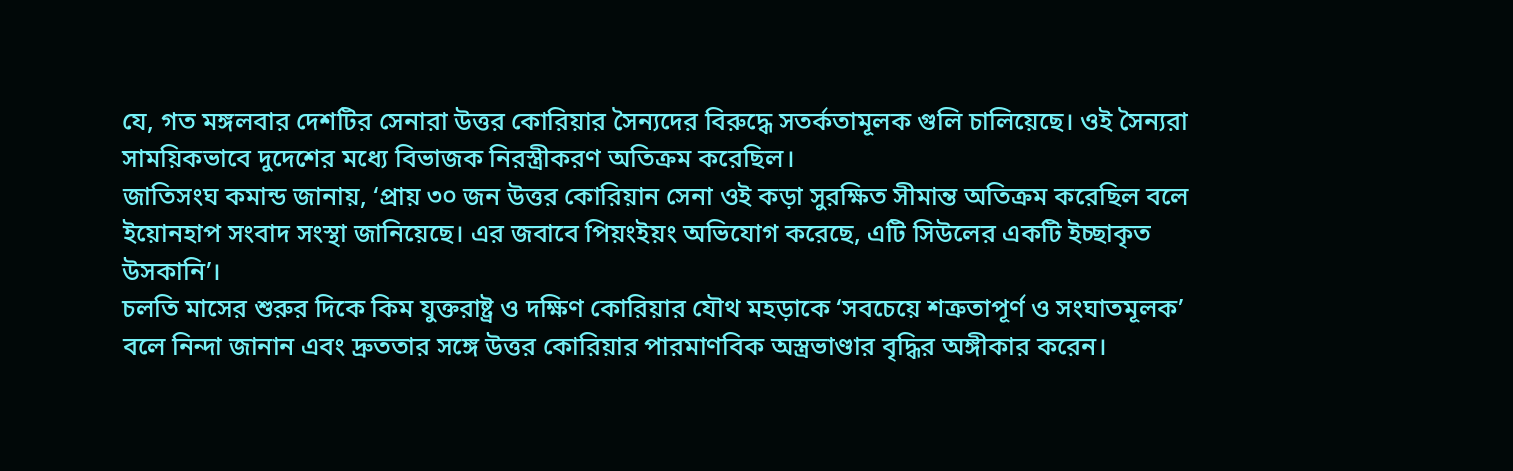যে, গত মঙ্গলবার দেশটির সেনারা উত্তর কোরিয়ার সৈন্যদের বিরুদ্ধে সতর্কতামূলক গুলি চালিয়েছে। ওই সৈন্যরা সাময়িকভাবে দুদেশের মধ্যে বিভাজক নিরস্ত্রীকরণ অতিক্রম করেছিল।
জাতিসংঘ কমান্ড জানায়, ‘প্রায় ৩০ জন উত্তর কোরিয়ান সেনা ওই কড়া সুরক্ষিত সীমান্ত অতিক্রম করেছিল বলে ইয়োনহাপ সংবাদ সংস্থা জানিয়েছে। এর জবাবে পিয়ংইয়ং অভিযোগ করেছে, এটি সিউলের একটি ইচ্ছাকৃত উসকানি’।
চলতি মাসের শুরুর দিকে কিম যুক্তরাষ্ট্র ও দক্ষিণ কোরিয়ার যৌথ মহড়াকে ‘সবচেয়ে শত্রুতাপূর্ণ ও সংঘাতমূলক’ বলে নিন্দা জানান এবং দ্রুততার সঙ্গে উত্তর কোরিয়ার পারমাণবিক অস্ত্রভাণ্ডার বৃদ্ধির অঙ্গীকার করেন।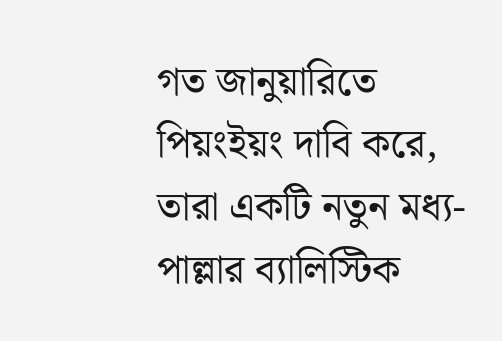গত জানুয়ারিতে পিয়ংইয়ং দাবি করে, তারা একটি নতুন মধ্য-পাল্লার ব্যালিস্টিক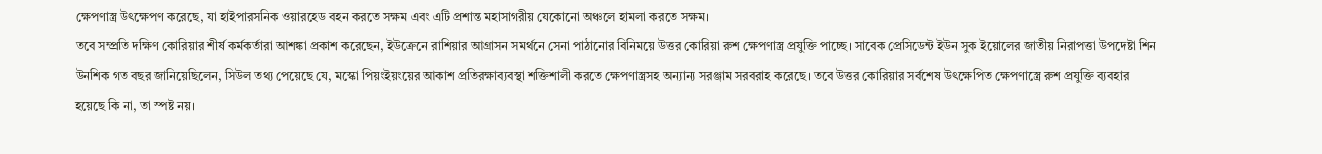ক্ষেপণাস্ত্র উৎক্ষেপণ করেছে, যা হাইপারসনিক ওয়ারহেড বহন করতে সক্ষম এবং এটি প্রশান্ত মহাসাগরীয় যেকোনো অঞ্চলে হামলা করতে সক্ষম।
তবে সম্প্রতি দক্ষিণ কোরিয়ার শীর্ষ কর্মকর্তারা আশঙ্কা প্রকাশ করেছেন, ইউক্রেনে রাশিয়ার আগ্রাসন সমর্থনে সেনা পাঠানোর বিনিময়ে উত্তর কোরিয়া রুশ ক্ষেপণাস্ত্র প্রযুক্তি পাচ্ছে। সাবেক প্রেসিডেন্ট ইউন সুক ইয়োলের জাতীয় নিরাপত্তা উপদেষ্টা শিন উনশিক গত বছর জানিয়েছিলেন, সিউল তথ্য পেয়েছে যে, মস্কো পিয়ংইয়ংয়ের আকাশ প্রতিরক্ষাব্যবস্থা শক্তিশালী করতে ক্ষেপণাস্ত্রসহ অন্যান্য সরঞ্জাম সরবরাহ করেছে। তবে উত্তর কোরিয়ার সর্বশেষ উৎক্ষেপিত ক্ষেপণাস্ত্রে রুশ প্রযুক্তি ব্যবহার হয়েছে কি না, তা স্পষ্ট নয়।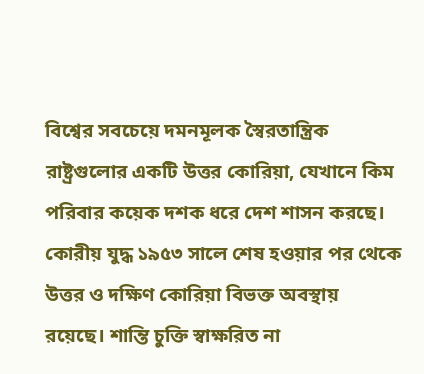বিশ্বের সবচেয়ে দমনমূলক স্বৈরতান্ত্রিক রাষ্ট্রগুলোর একটি উত্তর কোরিয়া, যেখানে কিম পরিবার কয়েক দশক ধরে দেশ শাসন করছে। কোরীয় যুদ্ধ ১৯৫৩ সালে শেষ হওয়ার পর থেকে উত্তর ও দক্ষিণ কোরিয়া বিভক্ত অবস্থায় রয়েছে। শান্তি চুক্তি স্বাক্ষরিত না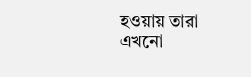হওয়ায় তারা এখনো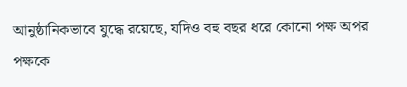আনুষ্ঠানিকভাবে যুদ্ধে রয়েছে, যদিও বহু বছর ধরে কোনো পক্ষ অপর পক্ষকে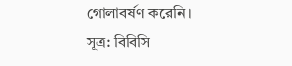গোলাবর্ষণ করেনি। সূত্র: বিবিসি